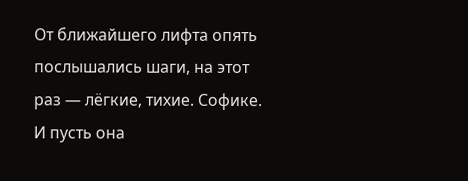От ближайшего лифта опять послышались шаги, на этот раз — лёгкие, тихие. Софике. И пусть она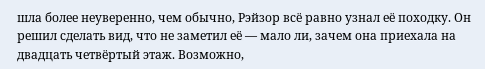шла более неуверенно, чем обычно, Рэйзор всё равно узнал её походку. Он решил сделать вид, что не заметил её — мало ли, зачем она приехала на двадцать четвёртый этаж. Возможно,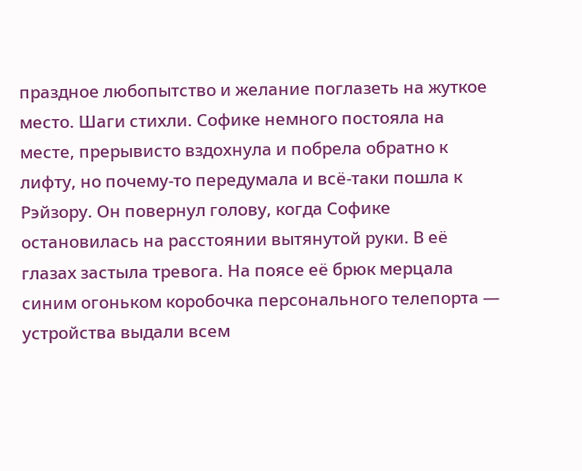праздное любопытство и желание поглазеть на жуткое место. Шаги стихли. Софике немного постояла на месте, прерывисто вздохнула и побрела обратно к лифту, но почему-то передумала и всё-таки пошла к Рэйзору. Он повернул голову, когда Софике остановилась на расстоянии вытянутой руки. В её глазах застыла тревога. На поясе её брюк мерцала синим огоньком коробочка персонального телепорта — устройства выдали всем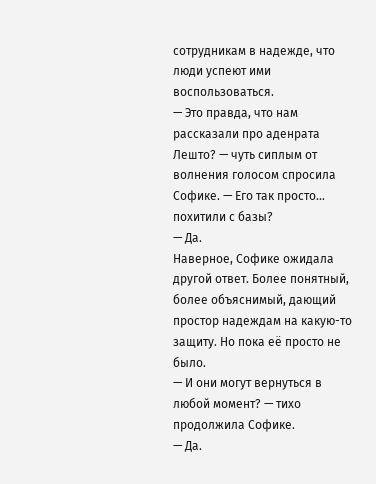сотрудникам в надежде, что люди успеют ими воспользоваться.
— Это правда, что нам рассказали про аденрата Лешто? — чуть сиплым от волнения голосом спросила Софике. — Его так просто… похитили с базы?
— Да.
Наверное, Софике ожидала другой ответ. Более понятный, более объяснимый, дающий простор надеждам на какую-то защиту. Но пока её просто не было.
— И они могут вернуться в любой момент? — тихо продолжила Софике.
— Да.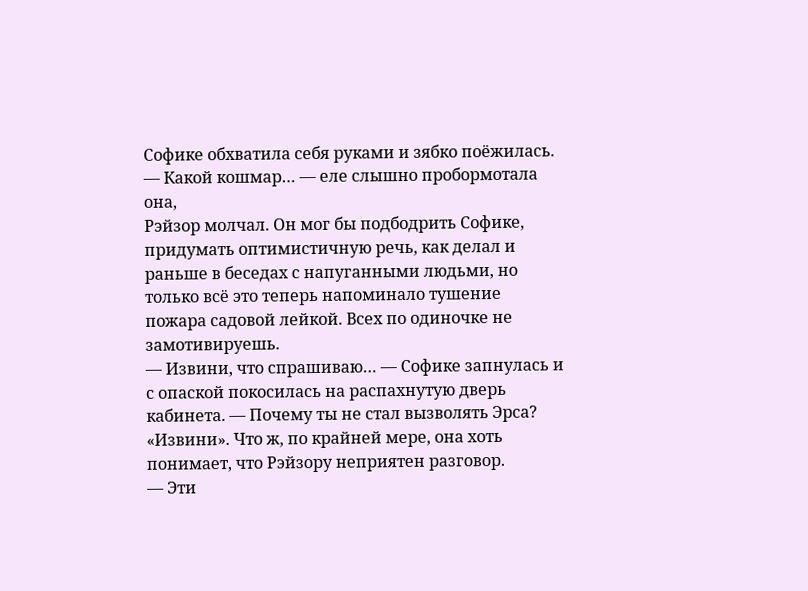Софике обхватила себя руками и зябко поёжилась.
— Какой кошмар… — еле слышно пробормотала она,
Рэйзор молчал. Он мог бы подбодрить Софике, придумать оптимистичную речь, как делал и раньше в беседах с напуганными людьми, но только всё это теперь напоминало тушение пожара садовой лейкой. Всех по одиночке не замотивируешь.
— Извини, что спрашиваю… — Софике запнулась и с опаской покосилась на распахнутую дверь кабинета. — Почему ты не стал вызволять Эрса?
«Извини». Что ж, по крайней мере, она хоть понимает, что Рэйзору неприятен разговор.
— Эти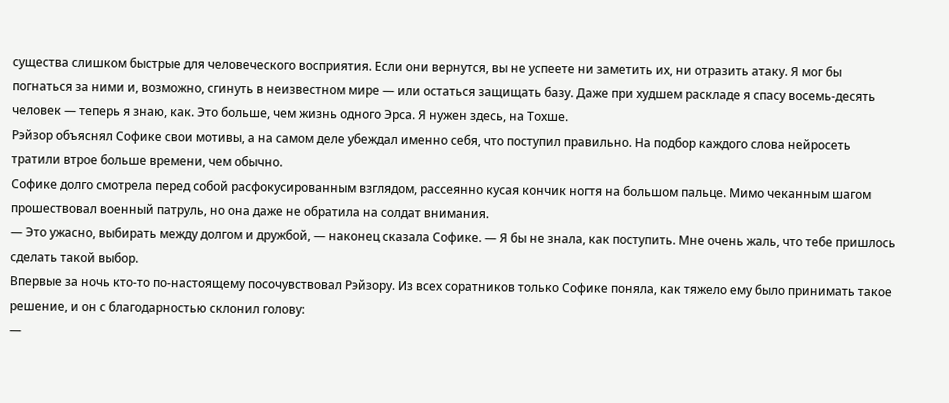существа слишком быстрые для человеческого восприятия. Если они вернутся, вы не успеете ни заметить их, ни отразить атаку. Я мог бы погнаться за ними и, возможно, сгинуть в неизвестном мире — или остаться защищать базу. Даже при худшем раскладе я спасу восемь-десять человек — теперь я знаю, как. Это больше, чем жизнь одного Эрса. Я нужен здесь, на Тохше.
Рэйзор объяснял Софике свои мотивы, а на самом деле убеждал именно себя, что поступил правильно. На подбор каждого слова нейросеть тратили втрое больше времени, чем обычно.
Софике долго смотрела перед собой расфокусированным взглядом, рассеянно кусая кончик ногтя на большом пальце. Мимо чеканным шагом прошествовал военный патруль, но она даже не обратила на солдат внимания.
— Это ужасно, выбирать между долгом и дружбой, — наконец сказала Софике. — Я бы не знала, как поступить. Мне очень жаль, что тебе пришлось сделать такой выбор.
Впервые за ночь кто-то по-настоящему посочувствовал Рэйзору. Из всех соратников только Софике поняла, как тяжело ему было принимать такое решение, и он с благодарностью склонил голову:
—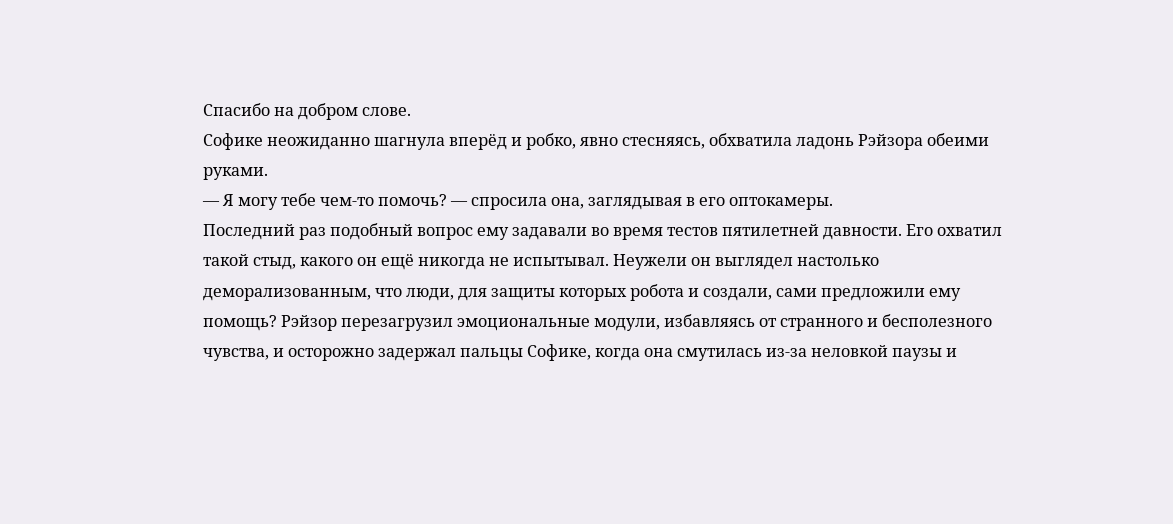Спасибо на добром слове.
Софике неожиданно шагнула вперёд и робко, явно стесняясь, обхватила ладонь Рэйзора обеими руками.
— Я могу тебе чем-то помочь? — спросила она, заглядывая в его оптокамеры.
Последний раз подобный вопрос ему задавали во время тестов пятилетней давности. Его охватил такой стыд, какого он ещё никогда не испытывал. Неужели он выглядел настолько деморализованным, что люди, для защиты которых робота и создали, сами предложили ему помощь? Рэйзор перезагрузил эмоциональные модули, избавляясь от странного и бесполезного чувства, и осторожно задержал пальцы Софике, когда она смутилась из-за неловкой паузы и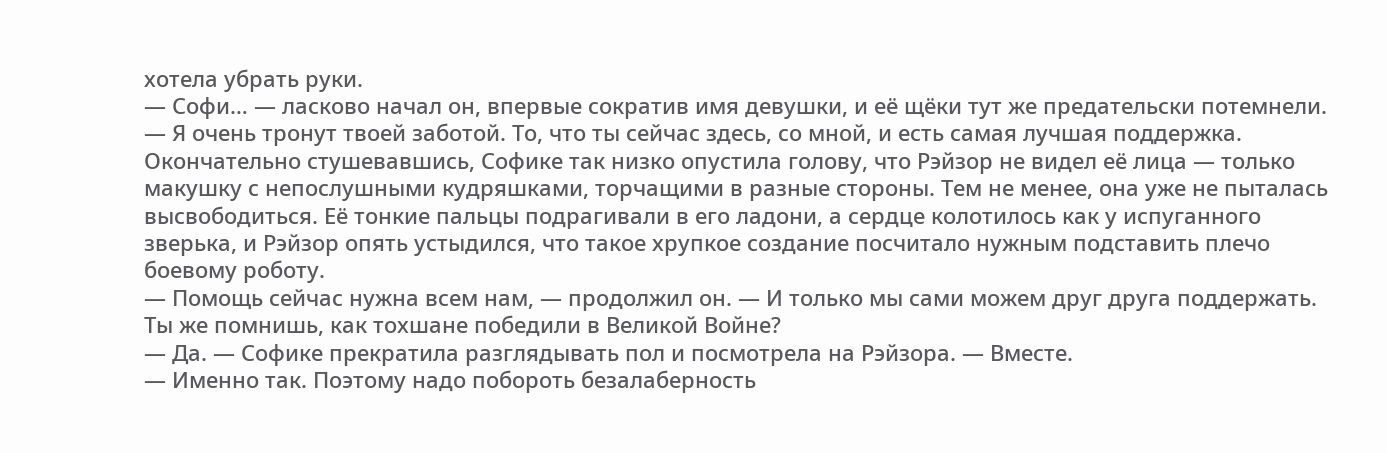хотела убрать руки.
— Софи… — ласково начал он, впервые сократив имя девушки, и её щёки тут же предательски потемнели. — Я очень тронут твоей заботой. То, что ты сейчас здесь, со мной, и есть самая лучшая поддержка.
Окончательно стушевавшись, Софике так низко опустила голову, что Рэйзор не видел её лица — только макушку с непослушными кудряшками, торчащими в разные стороны. Тем не менее, она уже не пыталась высвободиться. Её тонкие пальцы подрагивали в его ладони, а сердце колотилось как у испуганного зверька, и Рэйзор опять устыдился, что такое хрупкое создание посчитало нужным подставить плечо боевому роботу.
— Помощь сейчас нужна всем нам, — продолжил он. — И только мы сами можем друг друга поддержать. Ты же помнишь, как тохшане победили в Великой Войне?
— Да. — Софике прекратила разглядывать пол и посмотрела на Рэйзора. — Вместе.
— Именно так. Поэтому надо побороть безалаберность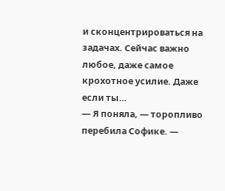и сконцентрироваться на задачах. Сейчас важно любое, даже самое крохотное усилие. Даже если ты…
— Я поняла, — торопливо перебила Софике. —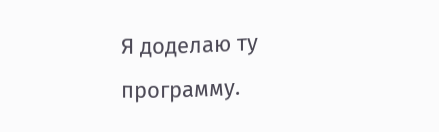Я доделаю ту программу.